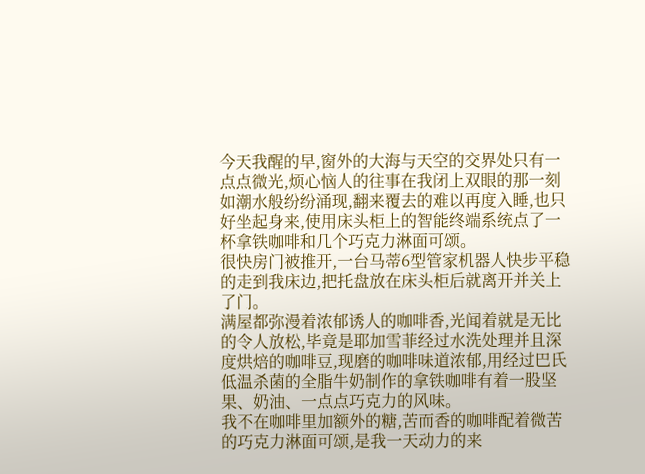今天我醒的早,窗外的大海与天空的交界处只有一点点微光,烦心恼人的往事在我闭上双眼的那一刻如潮水般纷纷涌现,翻来覆去的难以再度入睡,也只好坐起身来,使用床头柜上的智能终端系统点了一杯拿铁咖啡和几个巧克力淋面可颂。
很快房门被推开,一台马蒂6型管家机器人快步平稳的走到我床边,把托盘放在床头柜后就离开并关上了门。
满屋都弥漫着浓郁诱人的咖啡香,光闻着就是无比的令人放松,毕竟是耶加雪菲经过水洗处理并且深度烘焙的咖啡豆,现磨的咖啡味道浓郁,用经过巴氏低温杀菌的全脂牛奶制作的拿铁咖啡有着一股坚果、奶油、一点点巧克力的风味。
我不在咖啡里加额外的糖,苦而香的咖啡配着微苦的巧克力淋面可颂,是我一天动力的来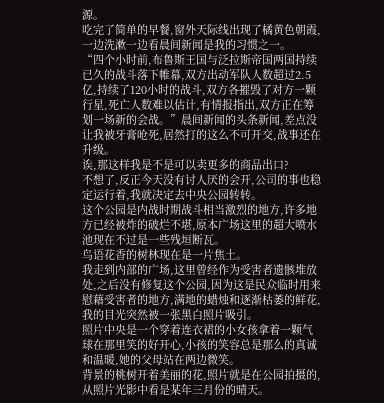源。
吃完了简单的早餐,窗外天际线出现了橘黄色朝霞,一边洗漱一边看晨间新闻是我的习惯之一。
“四个小时前,布鲁斯王国与泛拉斯帝国两国持续已久的战斗落下帷幕,双方出动军队人数超过2.5亿,持续了120小时的战斗,双方各摧毁了对方一颗行星,死亡人数难以估计,有情报指出,双方正在筹划一场新的会战。”晨间新闻的头条新闻,差点没让我被牙膏呛死,居然打的这么不可开交,战事还在升级。
诶,那这样我是不是可以卖更多的商品出口?
不想了,反正今天没有讨人厌的会开,公司的事也稳定运行着,我就决定去中央公园转转。
这个公园是内战时期战斗相当激烈的地方,许多地方已经被炸的破烂不堪,原本广场这里的超大喷水池现在不过是一些残垣断瓦。
鸟语花香的树林现在是一片焦土。
我走到内部的广场,这里曾经作为受害者遗骸堆放处,之后没有修复这个公园,因为这是民众临时用来慰藉受害者的地方,满地的蜡烛和逐渐枯萎的鲜花,我的目光突然被一张黑白照片吸引。
照片中央是一个穿着连衣裙的小女孩拿着一颗气球在那里笑的好开心,小孩的笑容总是那么的真诚和温暖,她的父母站在两边微笑。
背景的桃树开着美丽的花,照片就是在公园拍摄的,从照片光影中看是某年三月份的晴天。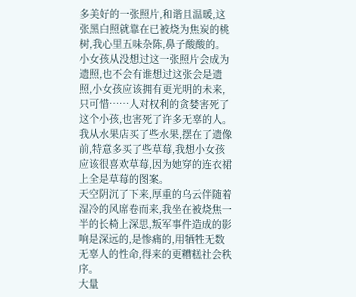多美好的一张照片,和谐且温暖,这张黑白照就靠在已被烧为焦炭的桃树,我心里五味杂陈,鼻子酸酸的。
小女孩从没想过这一张照片会成为遗照,也不会有谁想过这张会是遗照,小女孩应该拥有更光明的未来,只可惜……人对权利的贪婪害死了这个小孩,也害死了许多无辜的人。
我从水果店买了些水果,摆在了遗像前,特意多买了些草莓,我想小女孩应该很喜欢草莓,因为她穿的连衣裙上全是草莓的图案。
天空阴沉了下来,厚重的乌云伴随着湿冷的风席卷而来,我坐在被烧焦一半的长椅上深思,叛军事件造成的影响是深远的,是惨痛的,用牺牲无数无辜人的性命,得来的更糟糕社会秩序。
大量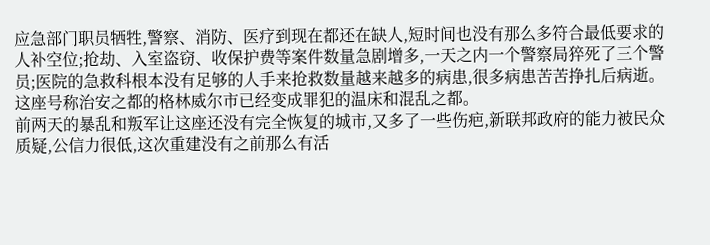应急部门职员牺牲,警察、消防、医疗到现在都还在缺人,短时间也没有那么多符合最低要求的人补空位;抢劫、入室盗窃、收保护费等案件数量急剧增多,一天之内一个警察局猝死了三个警员;医院的急救科根本没有足够的人手来抢救数量越来越多的病患,很多病患苦苦挣扎后病逝。
这座号称治安之都的格林威尔市已经变成罪犯的温床和混乱之都。
前两天的暴乱和叛军让这座还没有完全恢复的城市,又多了一些伤疤,新联邦政府的能力被民众质疑,公信力很低,这次重建没有之前那么有活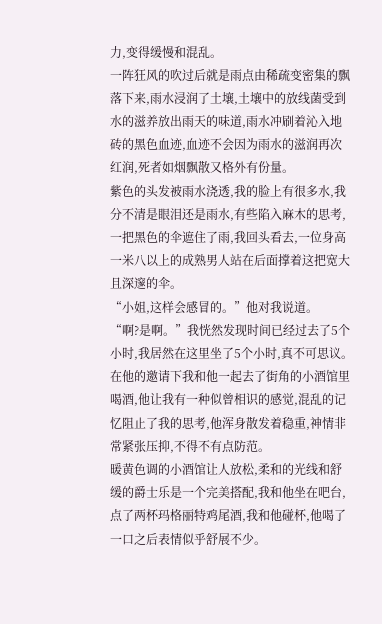力,变得缓慢和混乱。
一阵狂风的吹过后就是雨点由稀疏变密集的飘落下来,雨水浸润了土壤,土壤中的放线菌受到水的滋养放出雨天的味道,雨水冲刷着沁入地砖的黑色血迹,血迹不会因为雨水的滋润再次红润,死者如烟飘散又格外有份量。
紫色的头发被雨水浇透,我的脸上有很多水,我分不清是眼泪还是雨水,有些陷入麻木的思考,一把黑色的伞遮住了雨,我回头看去,一位身高一米八以上的成熟男人站在后面撑着这把宽大且深邃的伞。
“小姐,这样会感冒的。”他对我说道。
“啊?是啊。”我恍然发现时间已经过去了5个小时,我居然在这里坐了5个小时,真不可思议。
在他的邀请下我和他一起去了街角的小酒馆里喝酒,他让我有一种似曾相识的感觉,混乱的记忆阻止了我的思考,他浑身散发着稳重,神情非常紧张压抑,不得不有点防范。
暖黄色调的小酒馆让人放松,柔和的光线和舒缓的爵士乐是一个完美搭配,我和他坐在吧台,点了两杯玛格丽特鸡尾酒,我和他碰杯,他喝了一口之后表情似乎舒展不少。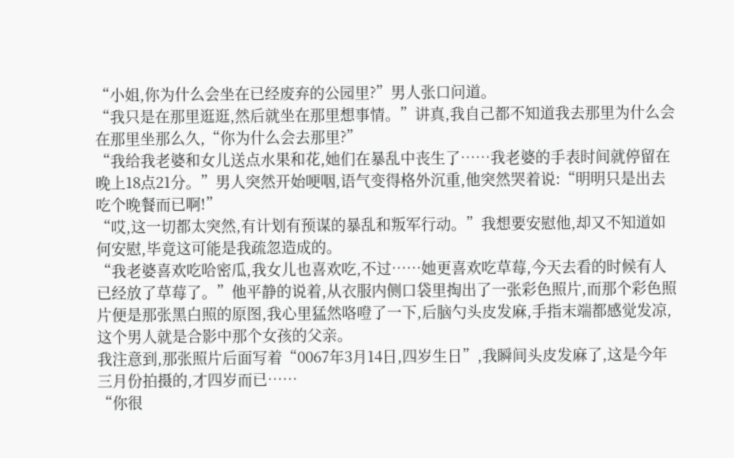“小姐,你为什么会坐在已经废弃的公园里?”男人张口问道。
“我只是在那里逛逛,然后就坐在那里想事情。”讲真,我自己都不知道我去那里为什么会在那里坐那么久,“你为什么会去那里?”
“我给我老婆和女儿送点水果和花,她们在暴乱中丧生了……我老婆的手表时间就停留在晚上18点21分。”男人突然开始哽咽,语气变得格外沉重,他突然哭着说:“明明只是出去吃个晚餐而已啊!”
“哎,这一切都太突然,有计划有预谋的暴乱和叛军行动。”我想要安慰他,却又不知道如何安慰,毕竟这可能是我疏忽造成的。
“我老婆喜欢吃哈密瓜,我女儿也喜欢吃,不过……她更喜欢吃草莓,今天去看的时候有人已经放了草莓了。”他平静的说着,从衣服内侧口袋里掏出了一张彩色照片,而那个彩色照片便是那张黑白照的原图,我心里猛然咯噔了一下,后脑勺头皮发麻,手指末端都感觉发凉,这个男人就是合影中那个女孩的父亲。
我注意到,那张照片后面写着“0067年3月14日,四岁生日”,我瞬间头皮发麻了,这是今年三月份拍摄的,才四岁而已……
“你很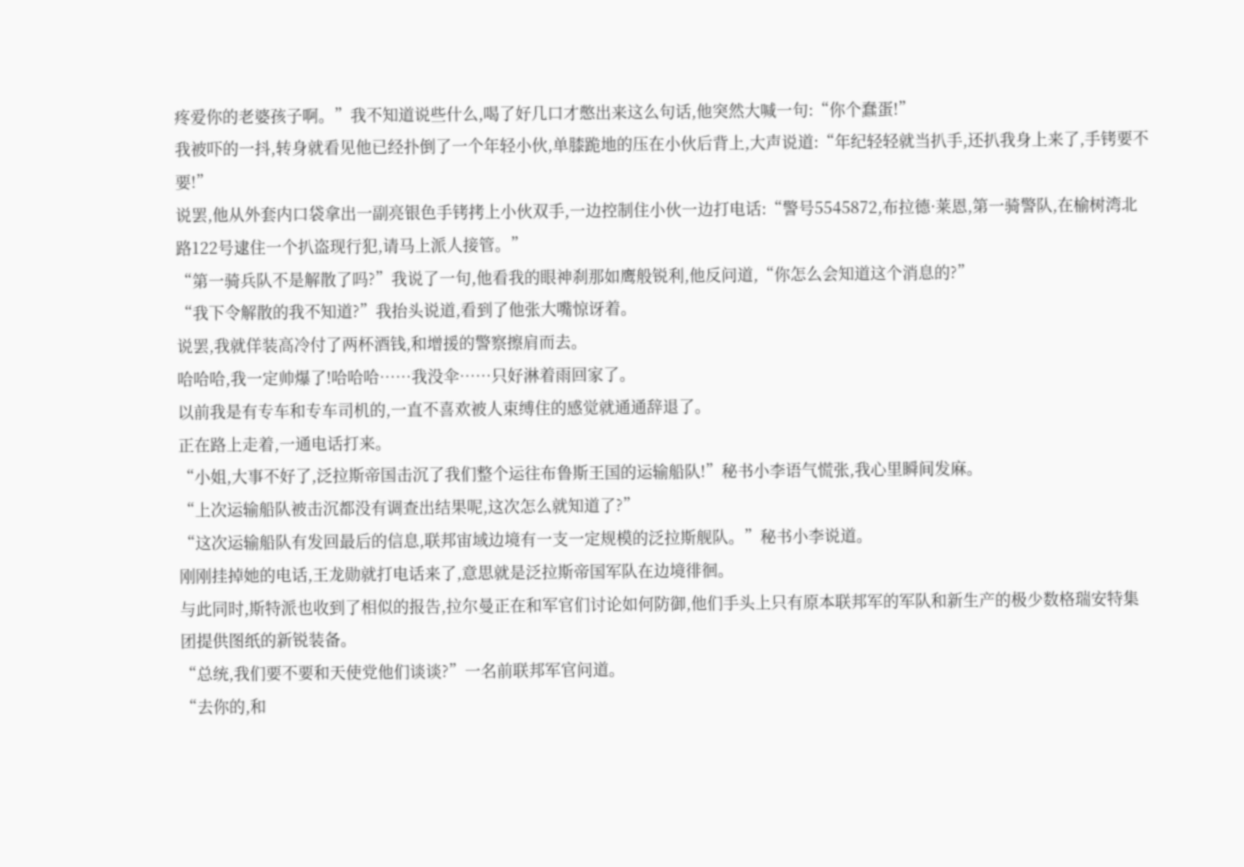疼爱你的老婆孩子啊。”我不知道说些什么,喝了好几口才憋出来这么句话,他突然大喊一句:“你个蠢蛋!”
我被吓的一抖,转身就看见他已经扑倒了一个年轻小伙,单膝跪地的压在小伙后背上,大声说道:“年纪轻轻就当扒手,还扒我身上来了,手铐要不要!”
说罢,他从外套内口袋拿出一副亮银色手铐拷上小伙双手,一边控制住小伙一边打电话:“警号5545872,布拉德·莱恩,第一骑警队,在榆树湾北路122号逮住一个扒盗现行犯,请马上派人接管。”
“第一骑兵队不是解散了吗?”我说了一句,他看我的眼神刹那如鹰般锐利,他反问道,“你怎么会知道这个消息的?”
“我下令解散的我不知道?”我抬头说道,看到了他张大嘴惊讶着。
说罢,我就佯装高冷付了两杯酒钱,和增援的警察擦肩而去。
哈哈哈,我一定帅爆了!哈哈哈……我没伞……只好淋着雨回家了。
以前我是有专车和专车司机的,一直不喜欢被人束缚住的感觉就通通辞退了。
正在路上走着,一通电话打来。
“小姐,大事不好了,泛拉斯帝国击沉了我们整个运往布鲁斯王国的运输船队!”秘书小李语气慌张,我心里瞬间发麻。
“上次运输船队被击沉都没有调查出结果呢,这次怎么就知道了?”
“这次运输船队有发回最后的信息,联邦宙域边境有一支一定规模的泛拉斯舰队。”秘书小李说道。
刚刚挂掉她的电话,王龙勋就打电话来了,意思就是泛拉斯帝国军队在边境徘徊。
与此同时,斯特派也收到了相似的报告,拉尔曼正在和军官们讨论如何防御,他们手头上只有原本联邦军的军队和新生产的极少数格瑞安特集团提供图纸的新锐装备。
“总统,我们要不要和天使党他们谈谈?”一名前联邦军官问道。
“去你的,和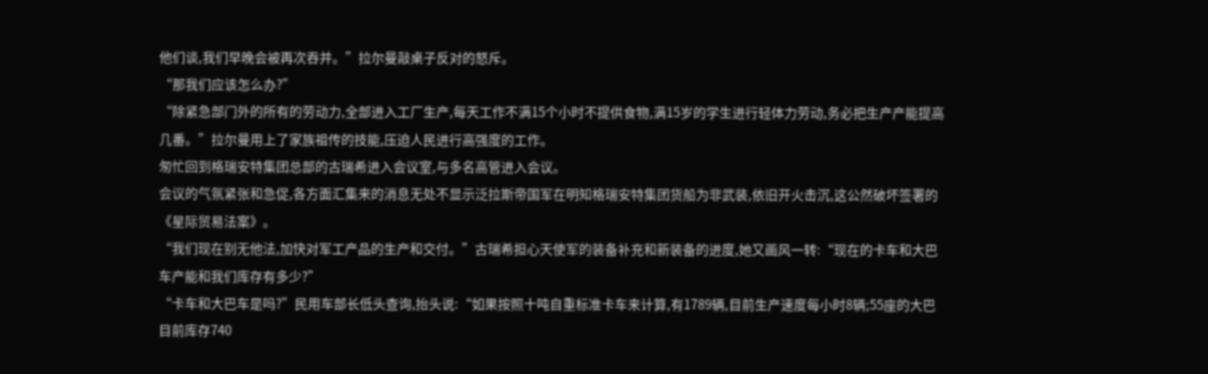他们谈,我们早晚会被再次吞并。”拉尔曼敲桌子反对的怒斥。
“那我们应该怎么办?”
“除紧急部门外的所有的劳动力,全部进入工厂生产,每天工作不满15个小时不提供食物,满15岁的学生进行轻体力劳动,务必把生产产能提高几番。”拉尔曼用上了家族祖传的技能,压迫人民进行高强度的工作。
匆忙回到格瑞安特集团总部的古瑞希进入会议室,与多名高管进入会议。
会议的气氛紧张和急促,各方面汇集来的消息无处不显示泛拉斯帝国军在明知格瑞安特集团货船为非武装,依旧开火击沉,这公然破坏签署的《星际贸易法案》。
“我们现在别无他法,加快对军工产品的生产和交付。”古瑞希担心天使军的装备补充和新装备的进度,她又画风一转:“现在的卡车和大巴车产能和我们库存有多少?”
“卡车和大巴车是吗?”民用车部长低头查询,抬头说:“如果按照十吨自重标准卡车来计算,有1789辆,目前生产速度每小时8辆;55座的大巴目前库存740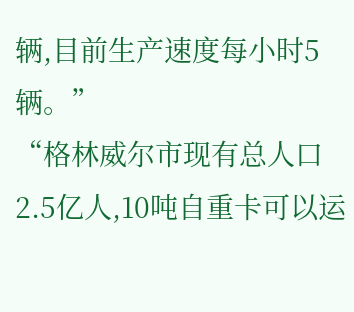辆,目前生产速度每小时5辆。”
“格林威尔市现有总人口2.5亿人,10吨自重卡可以运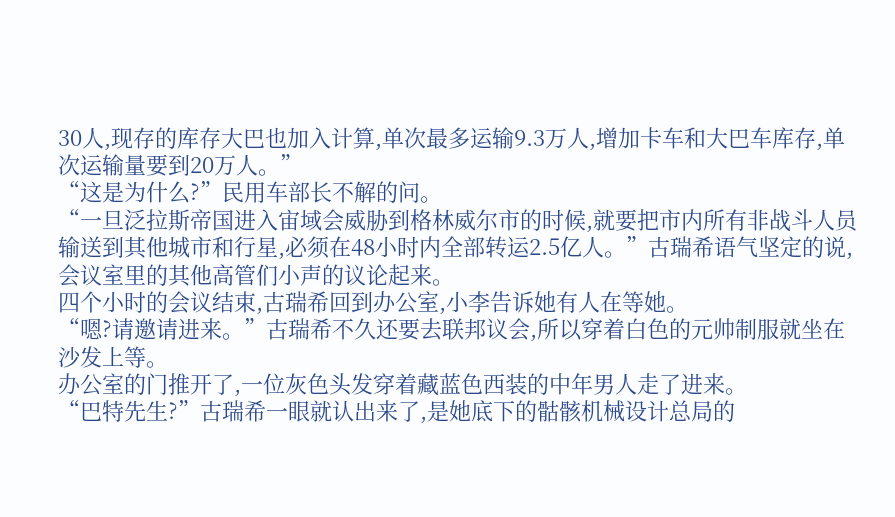30人,现存的库存大巴也加入计算,单次最多运输9.3万人,增加卡车和大巴车库存,单次运输量要到20万人。”
“这是为什么?”民用车部长不解的问。
“一旦泛拉斯帝国进入宙域会威胁到格林威尔市的时候,就要把市内所有非战斗人员输送到其他城市和行星,必须在48小时内全部转运2.5亿人。”古瑞希语气坚定的说,会议室里的其他高管们小声的议论起来。
四个小时的会议结束,古瑞希回到办公室,小李告诉她有人在等她。
“嗯?请邀请进来。”古瑞希不久还要去联邦议会,所以穿着白色的元帅制服就坐在沙发上等。
办公室的门推开了,一位灰色头发穿着藏蓝色西装的中年男人走了进来。
“巴特先生?”古瑞希一眼就认出来了,是她底下的骷骸机械设计总局的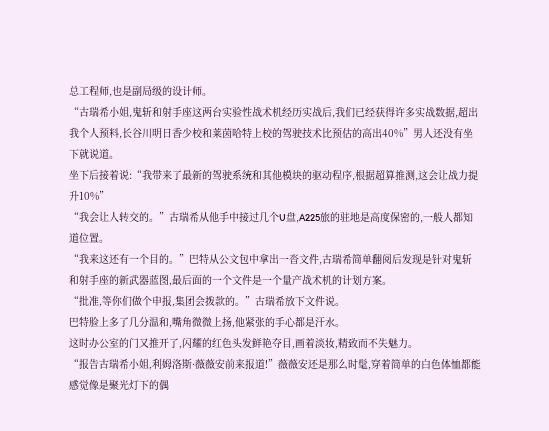总工程师,也是副局级的设计师。
“古瑞希小姐,鬼斩和射手座这两台实验性战术机经历实战后,我们已经获得许多实战数据,超出我个人预料,长谷川明日香少校和莱茵哈特上校的驾驶技术比预估的高出40%”男人还没有坐下就说道。
坐下后接着说:“我带来了最新的驾驶系统和其他模块的驱动程序,根据超算推测,这会让战力提升10%”
“我会让人转交的。”古瑞希从他手中接过几个U盘,A225旅的驻地是高度保密的,一般人都知道位置。
“我来这还有一个目的。”巴特从公文包中拿出一沓文件,古瑞希简单翻阅后发现是针对鬼斩和射手座的新武器蓝图,最后面的一个文件是一个量产战术机的计划方案。
“批准,等你们做个申报,集团会拨款的。”古瑞希放下文件说。
巴特脸上多了几分温和,嘴角微微上扬,他紧张的手心都是汗水。
这时办公室的门又推开了,闪耀的红色头发鲜艳夺目,画着淡妆,精致而不失魅力。
“报告古瑞希小姐,利姆洛斯·薇薇安前来报道!”薇薇安还是那么时髦,穿着简单的白色体恤都能感觉像是聚光灯下的偶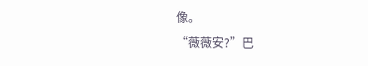像。
“薇薇安?”巴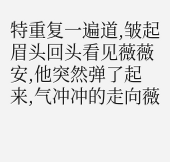特重复一遍道,皱起眉头回头看见薇薇安,他突然弹了起来,气冲冲的走向薇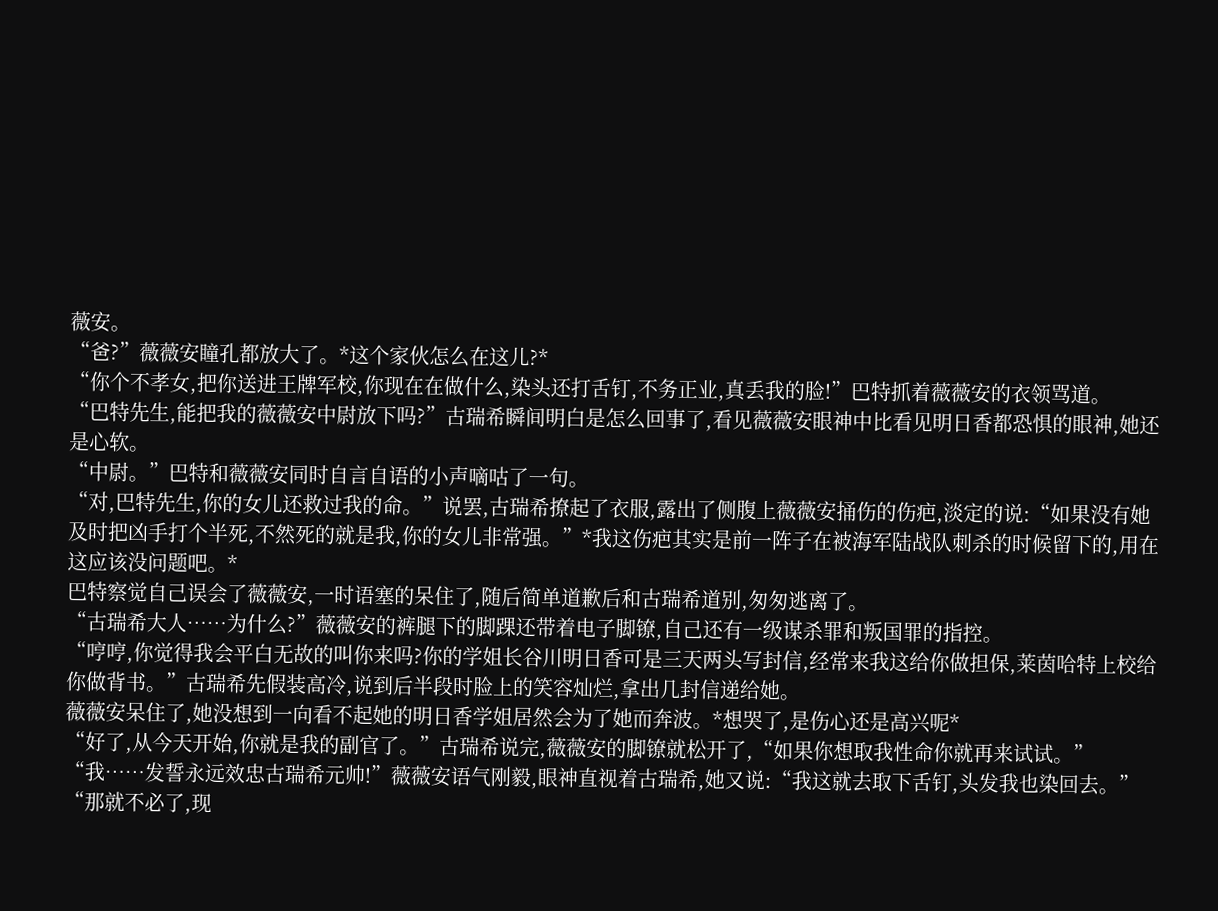薇安。
“爸?”薇薇安瞳孔都放大了。*这个家伙怎么在这儿?*
“你个不孝女,把你送进王牌军校,你现在在做什么,染头还打舌钉,不务正业,真丢我的脸!”巴特抓着薇薇安的衣领骂道。
“巴特先生,能把我的薇薇安中尉放下吗?”古瑞希瞬间明白是怎么回事了,看见薇薇安眼神中比看见明日香都恐惧的眼神,她还是心软。
“中尉。”巴特和薇薇安同时自言自语的小声嘀咕了一句。
“对,巴特先生,你的女儿还救过我的命。”说罢,古瑞希撩起了衣服,露出了侧腹上薇薇安捅伤的伤疤,淡定的说:“如果没有她及时把凶手打个半死,不然死的就是我,你的女儿非常强。”*我这伤疤其实是前一阵子在被海军陆战队刺杀的时候留下的,用在这应该没问题吧。*
巴特察觉自己误会了薇薇安,一时语塞的呆住了,随后简单道歉后和古瑞希道别,匆匆逃离了。
“古瑞希大人……为什么?”薇薇安的裤腿下的脚踝还带着电子脚镣,自己还有一级谋杀罪和叛国罪的指控。
“哼哼,你觉得我会平白无故的叫你来吗?你的学姐长谷川明日香可是三天两头写封信,经常来我这给你做担保,莱茵哈特上校给你做背书。”古瑞希先假装高冷,说到后半段时脸上的笑容灿烂,拿出几封信递给她。
薇薇安呆住了,她没想到一向看不起她的明日香学姐居然会为了她而奔波。*想哭了,是伤心还是高兴呢*
“好了,从今天开始,你就是我的副官了。”古瑞希说完,薇薇安的脚镣就松开了,“如果你想取我性命你就再来试试。”
“我……发誓永远效忠古瑞希元帅!”薇薇安语气刚毅,眼神直视着古瑞希,她又说:“我这就去取下舌钉,头发我也染回去。”
“那就不必了,现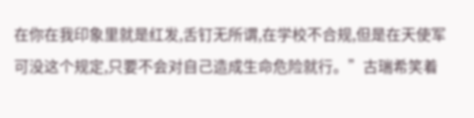在你在我印象里就是红发,舌钉无所谓,在学校不合规,但是在天使军可没这个规定,只要不会对自己造成生命危险就行。”古瑞希笑着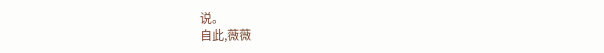说。
自此,薇薇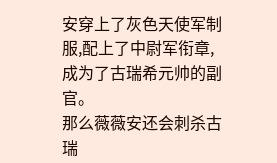安穿上了灰色天使军制服,配上了中尉军衔章,成为了古瑞希元帅的副官。
那么薇薇安还会刺杀古瑞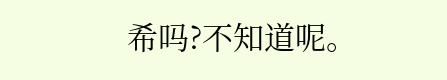希吗?不知道呢。